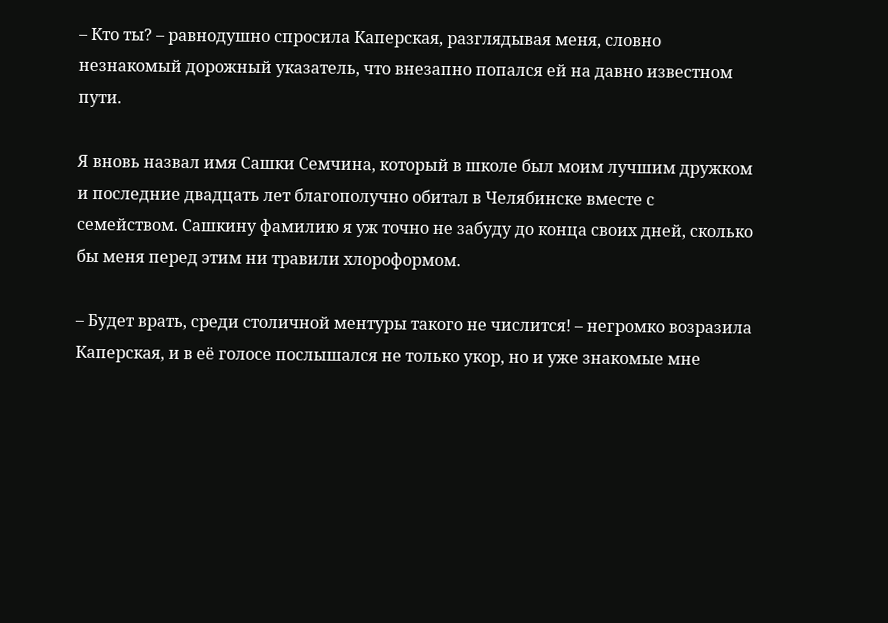– Кто ты? – равнодушно спросила Каперская, разглядывая меня, словно незнакомый дорожный указатель, что внезапно попался ей на давно известном пути.

Я вновь назвал имя Сашки Семчина, который в школе был моим лучшим дружком и последние двадцать лет благополучно обитал в Челябинске вместе с семейством. Сашкину фамилию я уж точно не забуду до конца своих дней, сколько бы меня перед этим ни травили хлороформом.

– Будет врать, среди столичной ментуры такого не числится! – негромко возразила Каперская, и в её голосе послышался не только укор, но и уже знакомые мне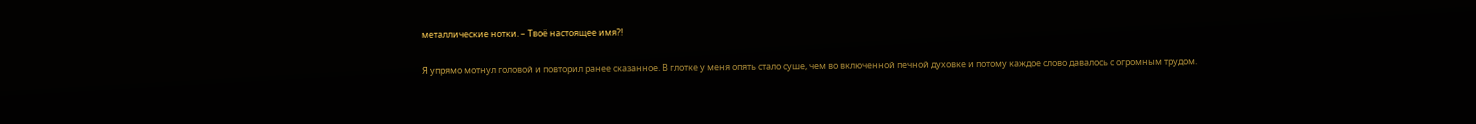металлические нотки. – Твоё настоящее имя?!

Я упрямо мотнул головой и повторил ранее сказанное. В глотке у меня опять стало суше, чем во включенной печной духовке и потому каждое слово давалось с огромным трудом.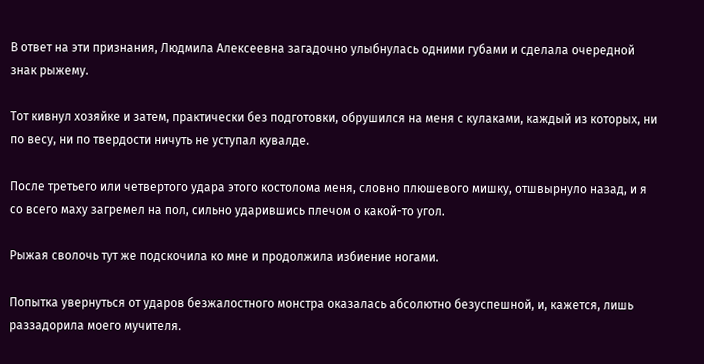В ответ на эти признания, Людмила Алексеевна загадочно улыбнулась одними губами и сделала очередной знак рыжему.

Тот кивнул хозяйке и затем, практически без подготовки, обрушился на меня с кулаками, каждый из которых, ни по весу, ни по твердости ничуть не уступал кувалде.

После третьего или четвертого удара этого костолома меня, словно плюшевого мишку, отшвырнуло назад, и я со всего маху загремел на пол, сильно ударившись плечом о какой-то угол.

Рыжая сволочь тут же подскочила ко мне и продолжила избиение ногами.

Попытка увернуться от ударов безжалостного монстра оказалась абсолютно безуспешной, и, кажется, лишь раззадорила моего мучителя.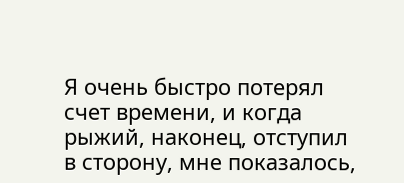Я очень быстро потерял счет времени, и когда рыжий, наконец, отступил в сторону, мне показалось,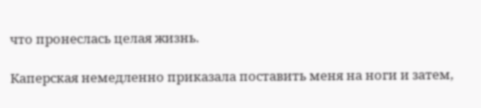что пронеслась целая жизнь.

Каперская немедленно приказала поставить меня на ноги и затем,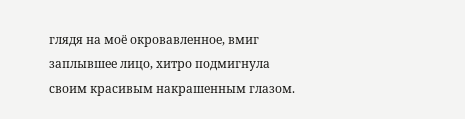глядя на моё окровавленное, вмиг заплывшее лицо, хитро подмигнула своим красивым накрашенным глазом.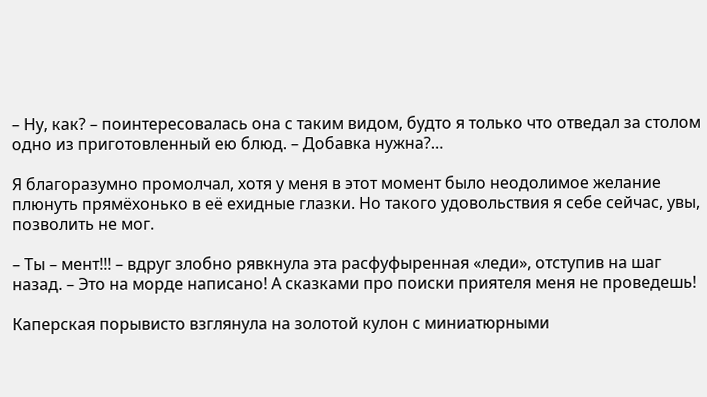– Ну, как? – поинтересовалась она с таким видом, будто я только что отведал за столом одно из приготовленный ею блюд. – Добавка нужна?…

Я благоразумно промолчал, хотя у меня в этот момент было неодолимое желание плюнуть прямёхонько в её ехидные глазки. Но такого удовольствия я себе сейчас, увы, позволить не мог.

– Ты – мент!!! – вдруг злобно рявкнула эта расфуфыренная «леди», отступив на шаг назад. – Это на морде написано! А сказками про поиски приятеля меня не проведешь!

Каперская порывисто взглянула на золотой кулон с миниатюрными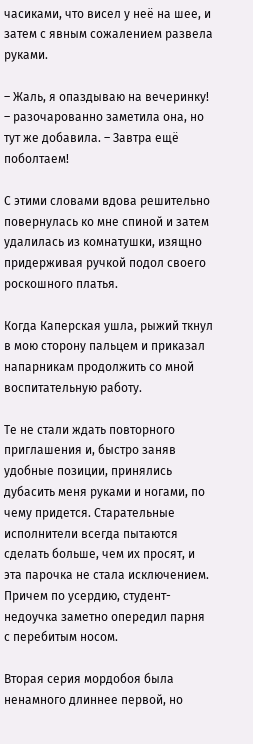часиками, что висел у неё на шее, и затем с явным сожалением развела руками.

– Жаль, я опаздываю на вечеринку! – разочарованно заметила она, но тут же добавила. – Завтра ещё поболтаем!

С этими словами вдова решительно повернулась ко мне спиной и затем удалилась из комнатушки, изящно придерживая ручкой подол своего роскошного платья.

Когда Каперская ушла, рыжий ткнул в мою сторону пальцем и приказал напарникам продолжить со мной воспитательную работу.

Те не стали ждать повторного приглашения и, быстро заняв удобные позиции, принялись дубасить меня руками и ногами, по чему придется. Старательные исполнители всегда пытаются сделать больше, чем их просят, и эта парочка не стала исключением. Причем по усердию, студент-недоучка заметно опередил парня с перебитым носом.

Вторая серия мордобоя была ненамного длиннее первой, но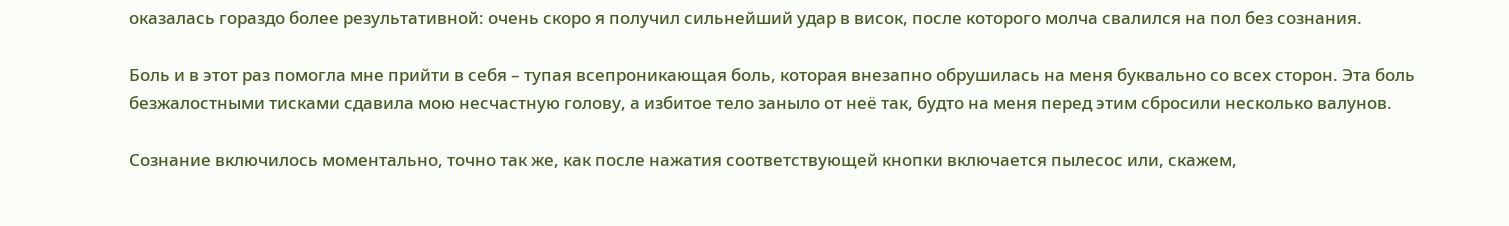оказалась гораздо более результативной: очень скоро я получил сильнейший удар в висок, после которого молча свалился на пол без сознания.

Боль и в этот раз помогла мне прийти в себя – тупая всепроникающая боль, которая внезапно обрушилась на меня буквально со всех сторон. Эта боль безжалостными тисками сдавила мою несчастную голову, а избитое тело заныло от неё так, будто на меня перед этим сбросили несколько валунов.

Сознание включилось моментально, точно так же, как после нажатия соответствующей кнопки включается пылесос или, скажем,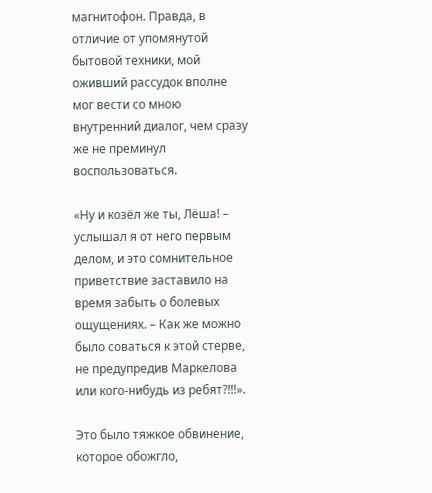магнитофон. Правда, в отличие от упомянутой бытовой техники, мой оживший рассудок вполне мог вести со мною внутренний диалог, чем сразу же не преминул воспользоваться.

«Ну и козёл же ты, Лёша! – услышал я от него первым делом, и это сомнительное приветствие заставило на время забыть о болевых ощущениях. – Как же можно было соваться к этой стерве, не предупредив Маркелова или кого-нибудь из ребят?!!!».

Это было тяжкое обвинение, которое обожгло,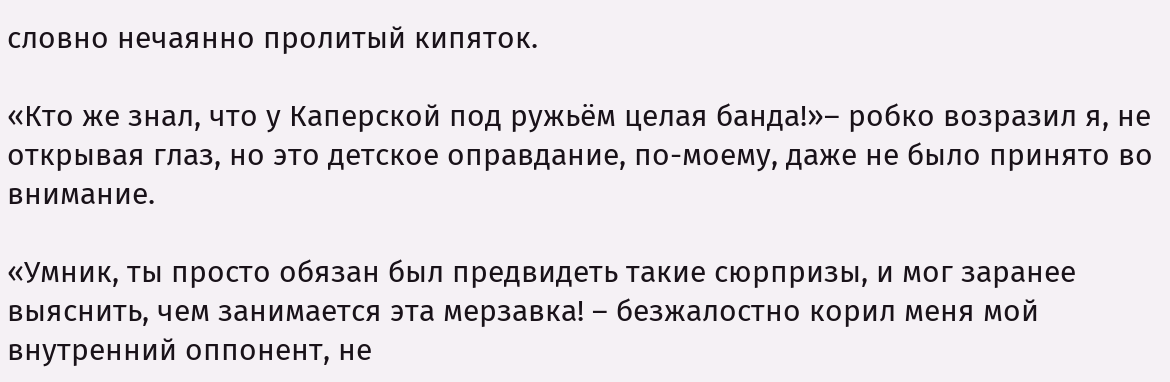словно нечаянно пролитый кипяток.

«Кто же знал, что у Каперской под ружьём целая банда!»– робко возразил я, не открывая глаз, но это детское оправдание, по-моему, даже не было принято во внимание.

«Умник, ты просто обязан был предвидеть такие сюрпризы, и мог заранее выяснить, чем занимается эта мерзавка! – безжалостно корил меня мой внутренний оппонент, не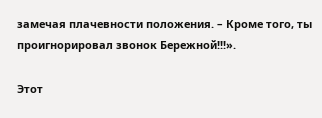замечая плачевности положения. – Кроме того, ты проигнорировал звонок Бережной!!!».

Этот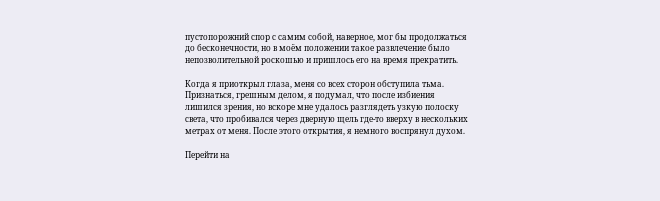пустопорожний спор с самим собой, наверное, мог бы продолжаться до бесконечности, но в моём положении такое развлечение было непозволительной роскошью и пришлось его на время прекратить.

Когда я приоткрыл глаза, меня со всех сторон обступила тьма. Признаться, грешным делом, я подумал, что после избиения лишился зрения, но вскоре мне удалось разглядеть узкую полоску света, что пробивался через дверную щель где-то вверху в нескольких метрах от меня. После этого открытия, я немного воспрянул духом.

Перейти на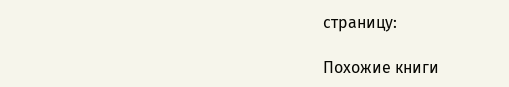страницу:

Похожие книги